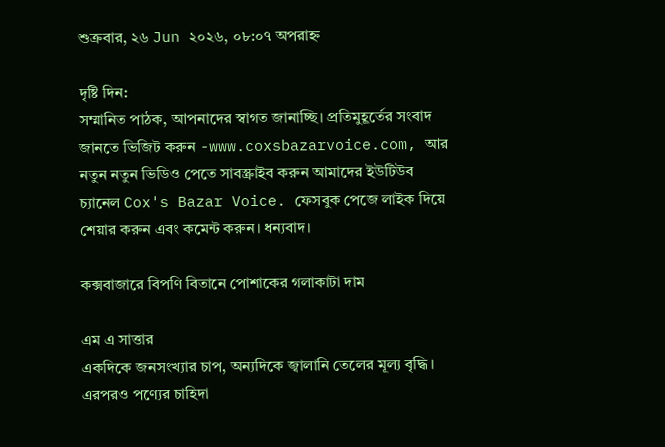শুক্রবার, ২৬ Jun ২০২৬, ০৮:০৭ অপরাহ্ন

দৃষ্টি দিন:
সম্মানিত পাঠক, আপনাদের স্বাগত জানাচ্ছি। প্রতিমুহূর্তের সংবাদ জানতে ভিজিট করুন -www.coxsbazarvoice.com, আর নতুন নতুন ভিডিও পেতে সাবস্ক্রাইব করুন আমাদের ইউটিউব চ্যানেল Cox's Bazar Voice. ফেসবুক পেজে লাইক দিয়ে শেয়ার করুন এবং কমেন্ট করুন। ধন্যবাদ।

কক্সবাজারে বিপণি বিতানে পোশাকের গলাকাটা দাম

এম এ সাত্তার
একদিকে জনসংখ্যার চাপ, অন্যদিকে জ্বালানি তেলের মূল্য বৃদ্ধি। এরপরও পণ্যের চাহিদা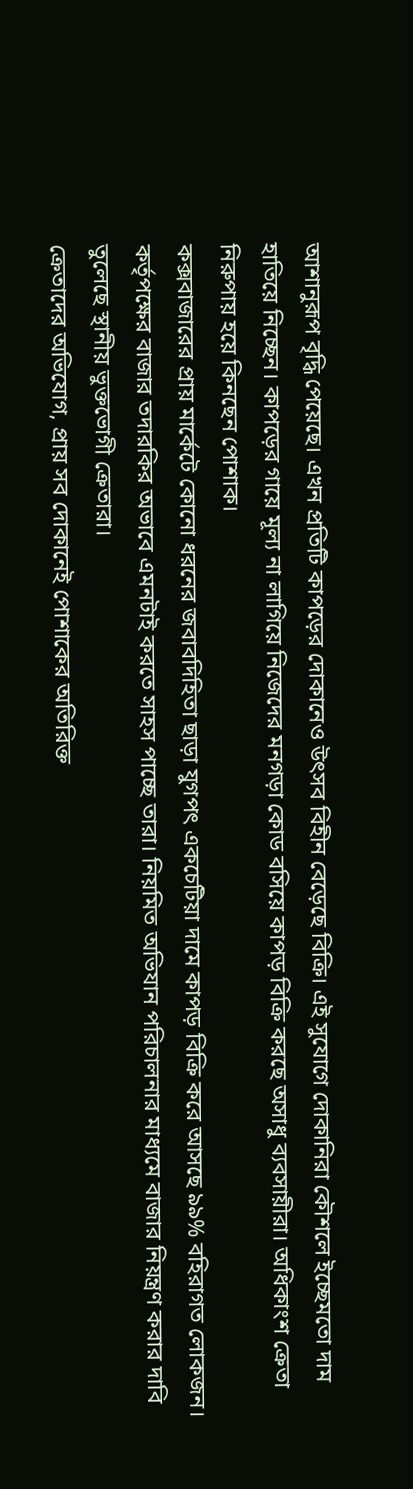আশানুরূপ বৃদ্ধি পেয়েছে। এখন প্রতিটি কাপড়ের দোকানেও উৎসব বিহীন বেড়েছে বিক্রি। এই সুযোগে দোকানিরা কৌশলে ইচ্ছেমতো দাম হাতিয়ে নিচ্ছেন। কাপড়ের গায়ে মূল্য না লাগিয়ে নিজেদের মনগড়া কোড বসিয়ে কাপড় বিক্রি করছে অসাধু ব্যবসায়ীরা। অধিকাংশ ক্রেতা নিরুপায় হয়ে কিনছেন পোশাক।
কক্সবাজারের প্রায় মার্কেটে কোনো ধরনের জবাবদিহিতা ছাড়া যুগপৎ একচেটিয়া দামে কাপড় বিক্রি করে আসছে ৯৯% বহিরাগত লোকজন। কর্তৃপক্ষের বাজার তদারকির অভাবে এমনটাই করতে সাহস পাচ্ছে তারা। নিয়মিত অভিযান পরিচালনার মাধ্যমে বাজার নিয়ন্ত্রণ করার দাবি তুলেছে স্থানীয় ভুক্তভোগী ক্রেতারা।
ক্রেতাদের অভিযোগ, প্রায় সব দোকানেই পোশাকের অতিরিক্ত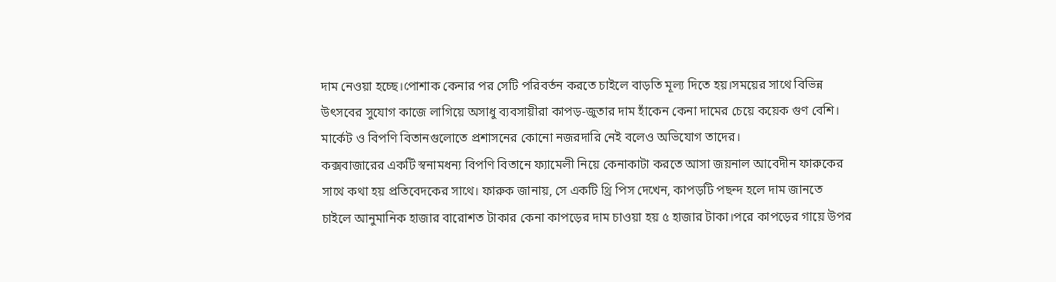দাম নেওয়া হচ্ছে।পোশাক কেনার পর সেটি পরিবর্তন করতে চাইলে বাড়তি মূল্য দিতে হয়।সময়ের সাথে বিভিন্ন উৎসবের সুযোগ কাজে লাগিয়ে অসাধু ব্যবসায়ীরা কাপড়-জুতার দাম হাঁকেন কেনা দামের চেয়ে কয়েক গুণ বেশি। মার্কেট ও বিপণি বিতানগুলোতে প্রশাসনের কোনো নজরদারি নেই বলেও অভিযোগ তাদের।
কক্সবাজারের একটি স্বনামধন্য বিপণি বিতানে ফ্যামেলী নিয়ে কেনাকাটা করতে আসা জয়নাল আবেদীন ফারুকের সাথে কথা হয় প্রতিবেদকের সাথে। ফারুক জানায়, সে একটি থ্রি পিস দেখেন, কাপড়টি পছন্দ হলে দাম জানতে চাইলে আনুমানিক হাজার বারোশত টাকার কেনা কাপড়ের দাম চাওয়া হয় ৫ হাজার টাকা।পরে কাপড়ের গায়ে উপর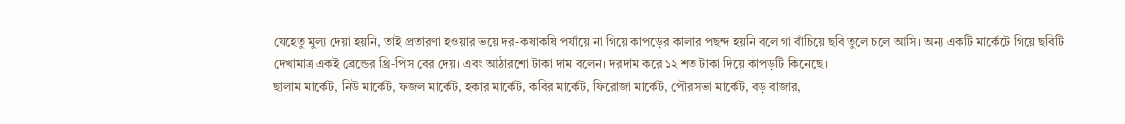যেহেতু মুল্য দেয়া হয়নি, তাই প্রতারণা হওয়ার ভয়ে দর-কষাকষি পর্যায়ে না গিয়ে কাপড়ের কালার পছন্দ হয়নি বলে গা বাঁচিয়ে ছবি তুলে চলে আসি। অন্য একটি মার্কেটে গিয়ে ছবিটি দেখামাত্র একই ব্রেন্ডের থ্রি-পিস বের দেয়। এবং আঠারশো টাকা দাম বলেন। দরদাম করে ১২ শত টাকা দিয়ে কাপড়টি কিনেছে।
ছালাম মার্কেট, নিউ মার্কেট, ফজল মার্কেট, হকার মার্কেট, কবির মার্কেট, ফিরোজা মার্কেট, পৌরসভা মার্কেট, বড় বাজার,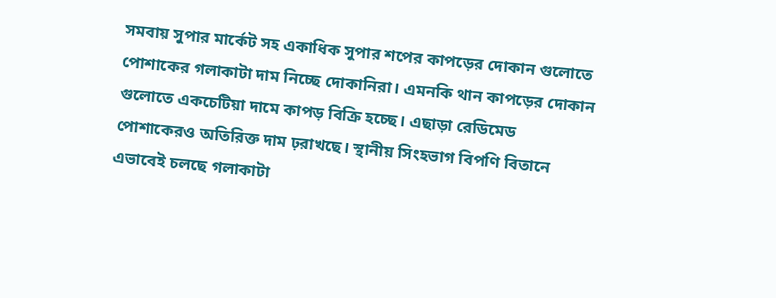সমবায় সুপার মার্কেট সহ একাধিক সুপার শপের কাপড়ের দোকান গুলোতে পোশাকের গলাকাটা দাম নিচ্ছে দোকানিরা। এমনকি থান কাপড়ের দোকান গুলোতে একচেটিয়া দামে কাপড় বিক্রি হচ্ছে। এছাড়া রেডিমেড পোশাকেরও অতিরিক্ত দাম ঢ়রাখছে। স্থানীয় সিংহভাগ বিপণি বিতানে এভাবেই চলছে গলাকাটা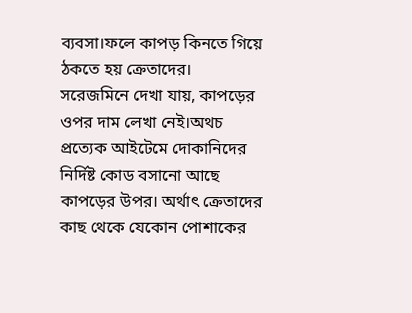ব্যবসা।ফলে কাপড় কিনতে গিয়ে ঠকতে হয় ক্রেতাদের।
সরেজমিনে দেখা যায়, কাপড়ের ওপর দাম লেখা নেই।অথচ প্রত্যেক আইটেমে দোকানিদের নির্দিষ্ট কোড বসানো আছে কাপড়ের উপর। অর্থাৎ ক্রেতাদের কাছ থেকে যেকোন পোশাকের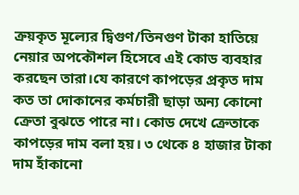ক্রয়কৃত মূল্যের দ্বিগুণ/তিনগুণ টাকা হাতিয়ে নেয়ার অপকৌশল হিসেবে এই কোড ব্যবহার করছেন তারা।যে কারণে কাপড়ের প্রকৃত দাম কত তা দোকানের কর্মচারী ছাড়া অন্য কোনো ক্রেতা বুঝতে পারে না। কোড দেখে ক্রেতাকে কাপড়ের দাম বলা হয়। ৩ থেকে ৪ হাজার টাকা দাম হাঁকানো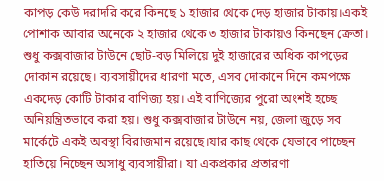কাপড় কেউ দরাদরি করে কিনছে ১ হাজার থেকে দেড় হাজার টাকায়।একই পোশাক আবার অনেকে ২ হাজার থেকে ৩ হাজার টাকায়ও কিনছেন ক্রেতা।
শুধু কক্সবাজার টাউনে ছোট-বড় মিলিয়ে দুই হাজারের অধিক কাপড়ের দোকান রয়েছে। ব্যবসায়ীদের ধারণা মতে, এসব দোকানে দিনে কমপক্ষে একদেড় কোটি টাকার বাণিজ্য হয়। এই বাণিজ্যের পুরো অংশই হচ্ছে অনিয়ন্ত্রিতভাবে করা হয়। শুধু কক্সবাজার টাউনে নয়, জেলা জুড়ে সব মার্কেটে একই অবস্থা বিরাজমান রয়েছে।যার কাছ থেকে যেভাবে পাচ্ছেন হাতিয়ে নিচ্ছেন অসাধু ব্যবসায়ীরা। যা একপ্রকার প্রতারণা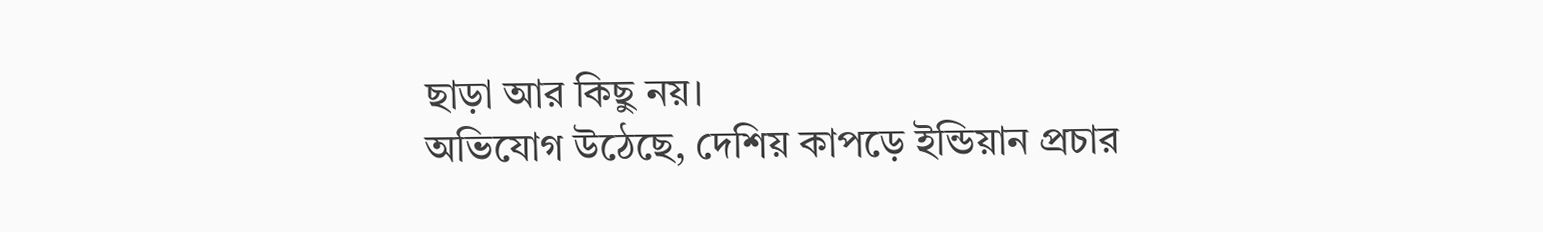ছাড়া আর কিছু নয়।
অভিযোগ উঠেছে, দেশিয় কাপড়ে ইন্ডিয়ান প্রচার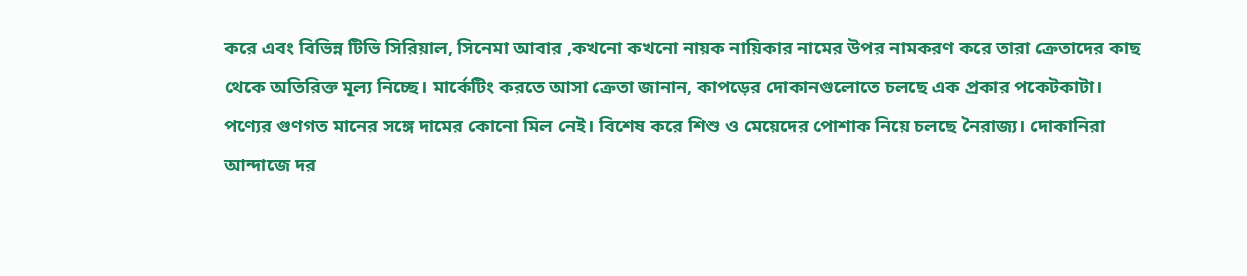করে এবং বিভিন্ন টিভি সিরিয়াল, সিনেমা আবার ,কখনো কখনো নায়ক নায়িকার নামের উপর নামকরণ করে তারা ক্রেতাদের কাছ থেকে অতিরিক্ত মূল্য নিচ্ছে। মার্কেটিং করতে আসা ক্রেতা জানান, কাপড়ের দোকানগুলোতে চলছে এক প্রকার পকেটকাটা। পণ্যের গুণগত মানের সঙ্গে দামের কোনো মিল নেই। বিশেষ করে শিশু ও মেয়েদের পোশাক নিয়ে চলছে নৈরাজ্য। দোকানিরা আন্দাজে দর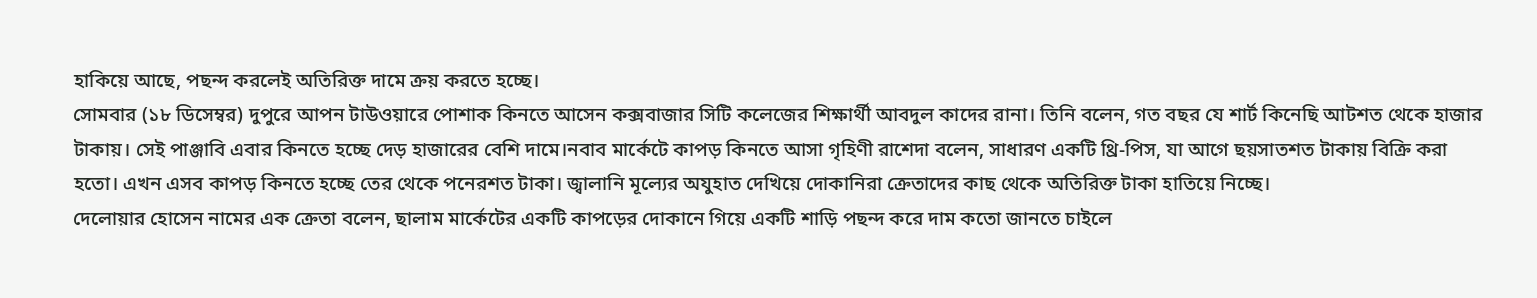হাকিয়ে আছে, পছন্দ করলেই অতিরিক্ত দামে ক্রয় করতে হচ্ছে।
সোমবার (১৮ ডিসেম্বর) দুপুরে আপন টাউওয়ারে পোশাক কিনতে আসেন কক্সবাজার সিটি কলেজের শিক্ষার্থী আবদুল কাদের রানা। তিনি বলেন, গত বছর যে শার্ট কিনেছি আটশত থেকে হাজার টাকায়। সেই পাঞ্জাবি এবার কিনতে হচ্ছে দেড় হাজারের বেশি দামে।নবাব মার্কেটে কাপড় কিনতে আসা গৃহিণী রাশেদা বলেন, সাধারণ একটি থ্রি-পিস, যা আগে ছয়সাতশত টাকায় বিক্রি করা হতো। এখন এসব কাপড় কিনতে হচ্ছে তের থেকে পনেরশত টাকা। জ্বালানি মূল্যের অযুহাত দেখিয়ে দোকানিরা ক্রেতাদের কাছ থেকে অতিরিক্ত টাকা হাতিয়ে নিচ্ছে।
দেলোয়ার হোসেন নামের এক ক্রেতা বলেন, ছালাম মার্কেটের একটি কাপড়ের দোকানে গিয়ে একটি শাড়ি পছন্দ করে দাম কতো জানতে চাইলে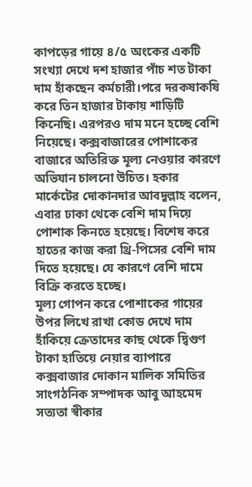কাপড়ের গায়ে ৪/৫ অংকের একটি সংখ্যা দেখে দশ হাজার পাঁচ শত টাকা দাম হাঁকছেন কর্মচারী।পরে দরকষাকষি করে তিন হাজার টাকায় শাড়িটি কিনেছি। এরপরও দাম মনে হচ্ছে বেশি নিয়েছে। কক্সবাজারের পোশাকের বাজারে অতিরিক্ত মূল্য নেওয়ার কারণে অভিযান চালনো উচিত। হকার মার্কেটের দোকানদার আবদুল্লাহ বলেন, এবার ঢাকা থেকে বেশি দাম দিয়ে পোশাক কিনতে হয়েছে। বিশেষ করে হাতের কাজ করা থ্রি-পিসের বেশি দাম দিতে হয়েছে। যে কারণে বেশি দামে বিক্রি করতে হচ্ছে।
মূল্য গোপন করে পোশাকের গায়ের উপর লিখে রাখা কোড দেখে দাম হাঁকিয়ে ক্রেতাদের কাছ থেকে দ্বিগুণ টাকা হাতিয়ে নেয়ার ব্যাপারে কক্সবাজার দোকান মালিক সমিতির সাংগঠনিক সম্পাদক আবু আহমেদ সত্যতা স্বীকার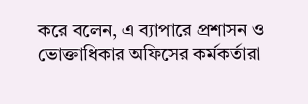করে বলেন, এ ব্যাপারে প্রশাসন ও ভোক্তাধিকার অফিসের কর্মকর্তারা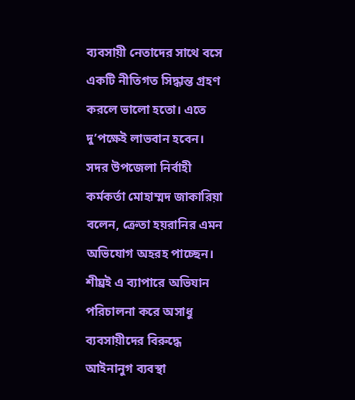ব্যবসায়ী নেতাদের সাথে বসে একটি নীতিগত সিদ্ধান্ত গ্রহণ করলে ভালো হতো। এতে দু’পক্ষেই লাভবান হবেন।
সদর উপজেলা নির্বাহী কর্মকর্তা মোহাম্মদ জাকারিয়া বলেন, ক্রেতা হয়রানির এমন অভিযোগ অহরহ পাচ্ছেন। শীঘ্রই এ ব্যাপারে অভিযান পরিচালনা করে অসাধু ব্যবসায়ীদের বিরুদ্ধে আইনানুগ ব্যবস্থা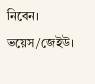নিবেন।
ভয়েস/জেইউ।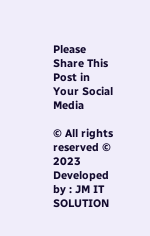Please Share This Post in Your Social Media

© All rights reserved © 2023
Developed by : JM IT SOLUTION